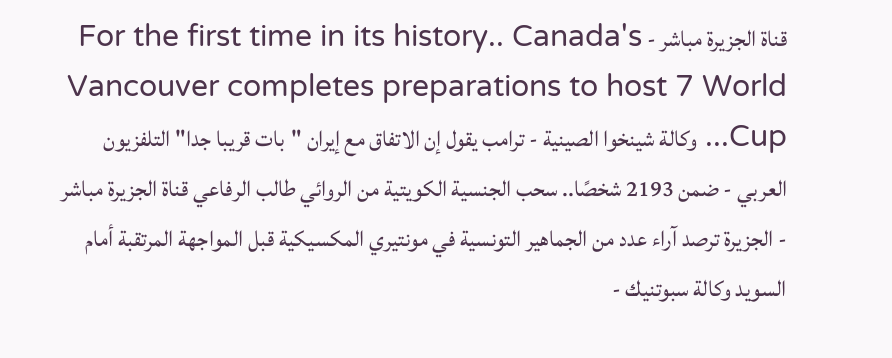قناة الجزيرة مباشر - For the first time in its history.. Canada's Vancouver completes preparations to host 7 World Cup... وكالة شينخوا الصينية - ترامب يقول إن الاتفاق مع إيران "بات قريبا جدا" التلفزيون العربي - ضمن 2193 شخصًا.. سحب الجنسية الكويتية من الروائي طالب الرفاعي قناة الجزيرة مباشر - الجزيرة ترصد آراء عدد من الجماهير التونسية في مونتيري المكسيكية قبل المواجهة المرتقبة أمام السويد وكالة سبوتنيك -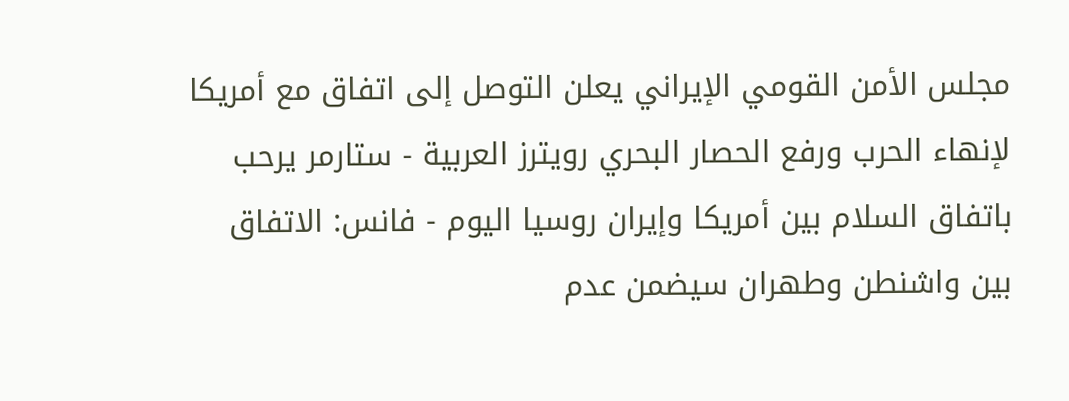مجلس الأمن القومي الإيراني يعلن التوصل إلى اتفاق مع أمريكا لإنهاء الحرب ورفع الحصار البحري رويترز العربية - ستارمر يرحب باتفاق السلام بين أمريكا وإيران روسيا اليوم - فانس: الاتفاق بين واشنطن وطهران سيضمن عدم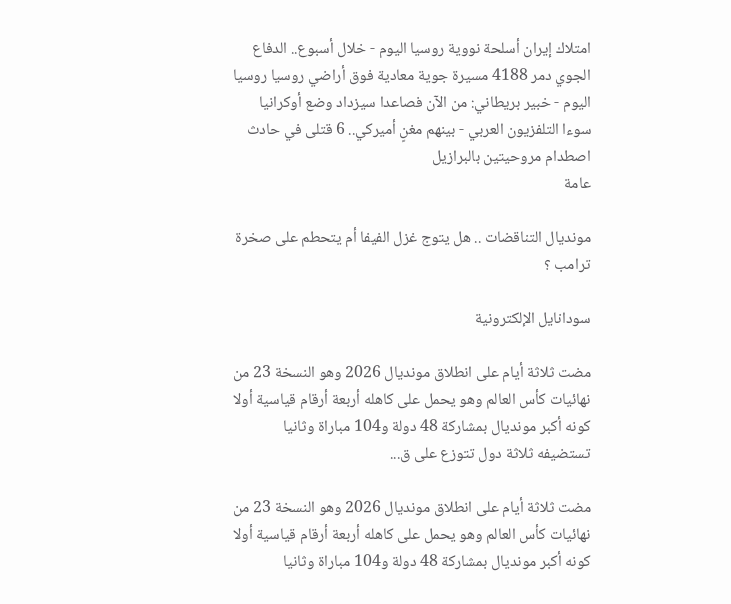امتلاك إيران أسلحة نووية روسيا اليوم - خلال أسبوع.. الدفاع الجوي دمر 4188 مسيرة جوية معادية فوق أراضي روسيا روسيا اليوم - خبير بريطاني: من الآن فصاعدا سيزداد وضع أوكرانيا سوءا التلفزيون العربي - بينهم مغنٍ أميركي.. 6 قتلى في حادث اصطدام مروحيتين بالبرازيل
عامة

مونديال التناقضات .. هل يتوج غزل الفيفا أم يتحطم على صخرة ترامب ؟

سودانايل الإلكترونية

مضت ثلاثة أيام على انطلاق مونديال 2026 وهو النسخة 23 من نهائيات كأس العالم وهو يحمل على كاهله أربعة أرقام قياسية أولا كونه أكبر مونديال بمشاركة 48 دولة و104 مباراة وثانيا تستضيفه ثلاثة دول تتوزع على ق...

مضت ثلاثة أيام على انطلاق مونديال 2026 وهو النسخة 23 من نهائيات كأس العالم وهو يحمل على كاهله أربعة أرقام قياسية أولا كونه أكبر مونديال بمشاركة 48 دولة و104 مباراة وثانيا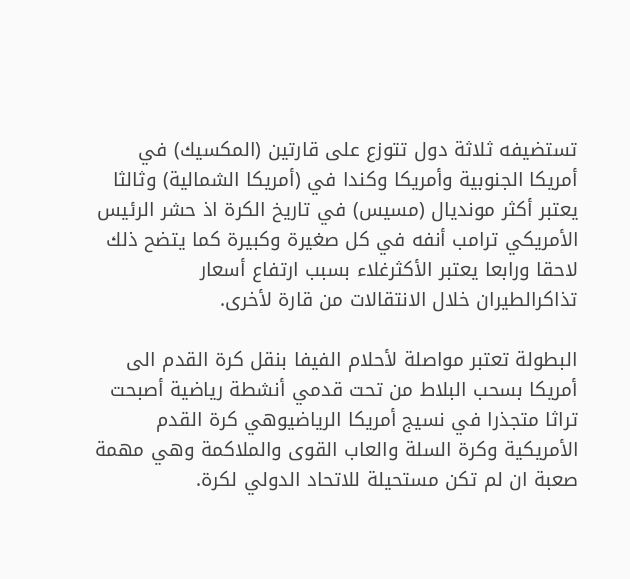تستضيفه ثلاثة دول تتوزع على قارتين (المكسيك) في أمريكا الجنوبية وأمريكا وكندا في (أمريكا الشمالية) وثالثا يعتبر أكثر مونديال (مسيس) في تاريخ الكرة اذ حشر الرئيس الأمريكي ترامب أنفه في كل صغيرة وكبيرة كما يتضح ذلك لاحقا ورابعا يعتبر الأكثرغلاء بسبب ارتفاع أسعار تذاكرالطيران خلال الانتقالات من قارة لأخرى.

البطولة تعتبر مواصلة لأحلام الفيفا بنقل كرة القدم الى أمريكا بسحب البلاط من تحت قدمي أنشطة رياضية أصبحت تراثا متجذرا في نسيج أمريكا الرياضيوهي كرة القدم الأمريكية وكرة السلة والعاب القوى والملاكمة وهي مهمة صعبة ان لم تكن مستحيلة للاتحاد الدولي لكرة.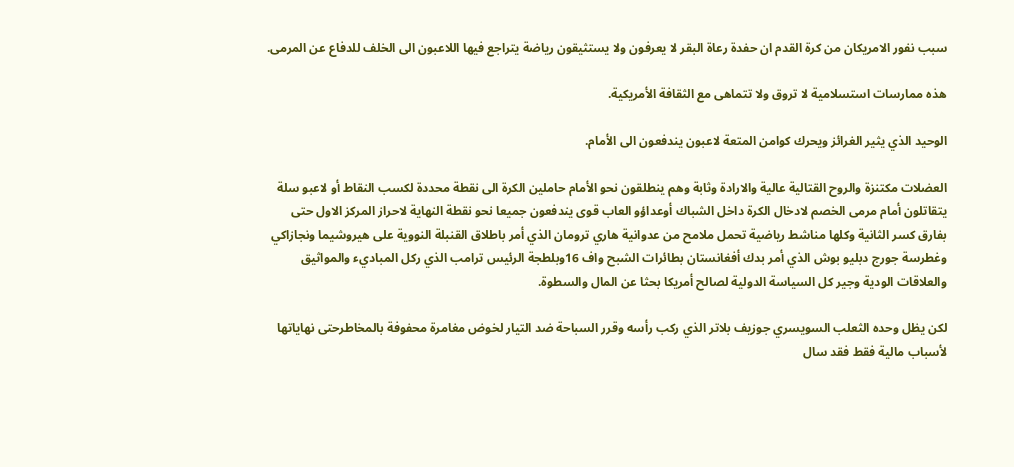سبب نفور الامريكان من كرة القدم ان حفدة رعاة البقر لا يعرفون ولا يستثيقون رياضة يتراجع فيها اللاعبون الى الخلف للدفاع عن المرمى.

هذه ممارسات استسلامية لا تروق ولا تتماهى مع الثقافة الأمريكية.

الوحيد الذي يثير الغرائز ويحرك كوامن المتعة لاعبون يندفعون الى الأمام.

العضلات مكتنزة والروح القتالية عالية والارادة وثابة وهم ينطلقون نحو الأمام حاملين الكرة الى نقطة محددة لكسب النقاط أو لاعبو سلة يتقاتلون أمام مرمى الخصم لادخال الكرة داخل الشباك أوعداؤو العاب قوى يندفعون جميعا نحو نقطة النهاية لاحراز المركز الاول حتى بفارق كسر الثانية وكلها مناشط رياضية تحمل ملامح من عدوانية هاري ترومان الذي أمر باطلاق القنبلة النووية على هيروشيما ونجازاكي وغطرسة جورج دبليو بوش الذي أمر بدك أفغانستان بطائرات الشبح واف 16وبلطجة الرئيس ترامب الذي ركل المباديء والمواثيق والعلاقات الودية وجير كل السياسة الدولية لصالح أمريكا بحثا عن المال والسطوة.

لكن يظل وحده الثعلب السويسري جوزيف بلاتر الذي ركب رأسه وقرر السباحة ضد التيار لخوض مغامرة محفوفة بالمخاطرحتى نهاياتها لأسباب مالية فقط فقد سال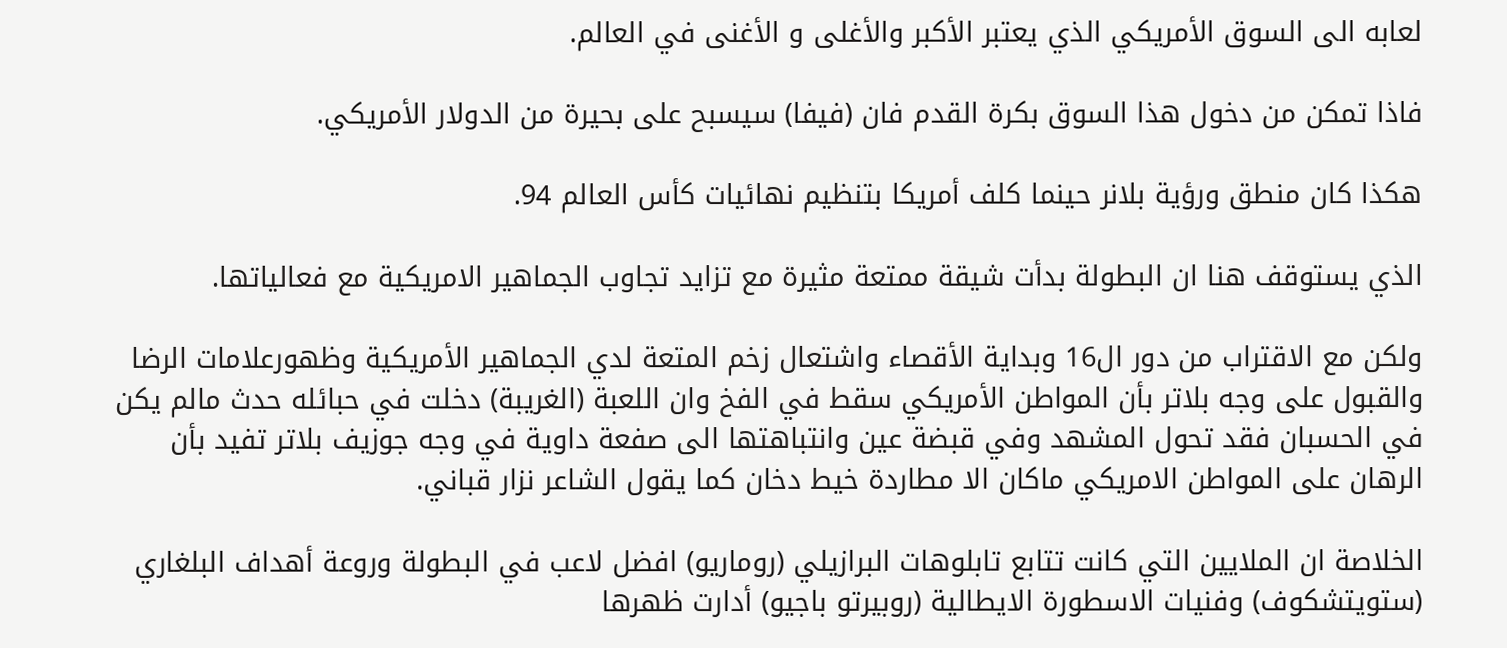لعابه الى السوق الأمريكي الذي يعتبر الأكبر والأغلى و الأغنى في العالم.

فاذا تمكن من دخول هذا السوق بكرة القدم فان (فيفا) سيسبح على بحيرة من الدولار الأمريكي.

هكذا كان منطق ورؤية بلانر حينما كلف أمريكا بتنظيم نهائيات كأس العالم 94.

الذي يستوقف هنا ان البطولة بدأت شيقة ممتعة مثيرة مع تزايد تجاوب الجماهير الامريكية مع فعالياتها.

ولكن مع الاقتراب من دور ال16 وبداية الأقصاء واشتعال زخم المتعة لدي الجماهير الأمريكية وظهورعلامات الرضا والقبول على وجه بلاتر بأن المواطن الأمريكي سقط في الفخ وان اللعبة (الغريبة) دخلت في حبائله حدث مالم يكن في الحسبان فقد تحول المشهد وفي قبضة عين وانتباهتها الى صفعة داوية في وجه جوزيف بلاتر تفيد بأن الرهان على المواطن الامريكي ماكان الا مطاردة خيط دخان كما يقول الشاعر نزار قباني.

الخلاصة ان الملايين التي كانت تتابع تابلوهات البرازيلي (روماريو) افضل لاعب في البطولة وروعة أهداف البلغاري (ستويتشكوف) وفنيات الاسطورة الايطالية (روبيرتو باجيو) أدارت ظهرها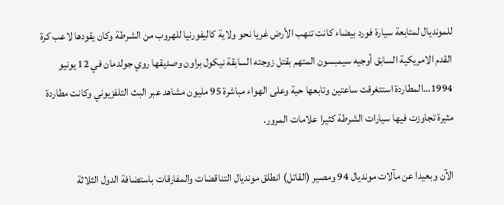للمونديال لمتابعة سيارة فورد بيضاء كانت تنهب الأرض غريا نحو ولاية كاليفورنيا للهروب من الشرطة وكان يقودها لاعب كرة القدم الامريكية السابق أوجيه سيمبسون المتهم بقتل زوجته السابقة نيكول براون وصديقها روي جولدمان في 12 يونيو 1994…المطاردة استتغرقت ساعتين وتابعها حية وعلى الهواء مباشرة 95 مليون مشاهد عبر البث التلفزيوني وكانت مطاردة مثيرة تجاوزت فيها سيارات الشرطة كثيرا علامات المرور.

الآن وبعيدا عن مآلات مونديال 94 ومصير (القاتل) انطلق مونديال التناقضات والمفارقات باستضافة الدول الثلاثة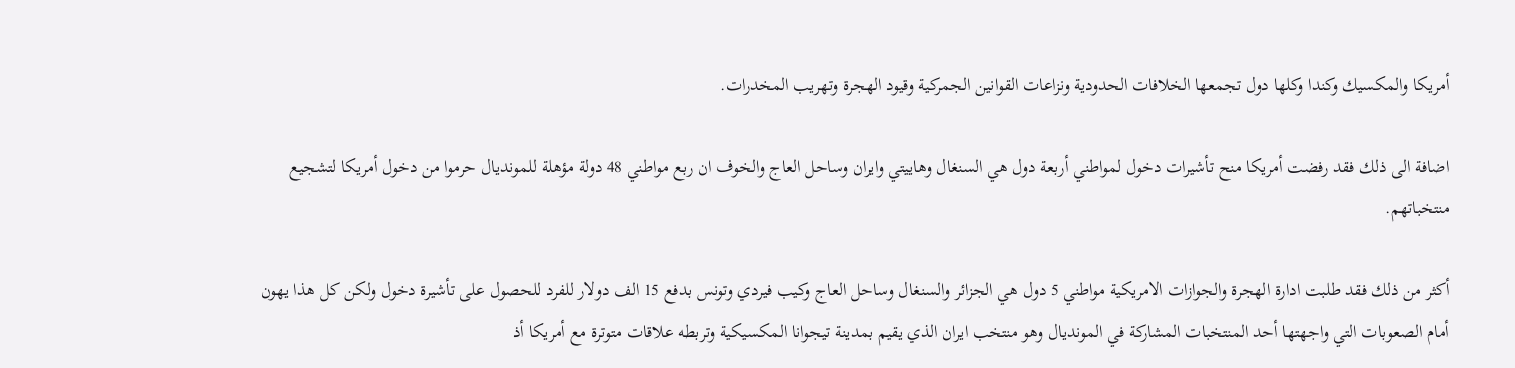أمريكا والمكسيك وكندا وكلها دول تجمعها الخلافات الحدودية ونزاعات القوانين الجمركية وقيود الهجرة وتهريب المخدرات.

اضافة الى ذلك فقد رفضت أمريكا منح تأشيرات دخول لمواطني أربعة دول هي السنغال وهاييتي وايران وساحل العاج والخوف ان ربع مواطني 48 دولة مؤهلة للمونديال حرموا من دخول أمريكا لتشجيع منتخباتهم.

أكثر من ذلك فقد طلبت ادارة الهجرة والجوازات الامريكية مواطني 5 دول هي الجزائر والسنغال وساحل العاج وكيب فيردي وتونس بدفع 15 الف دولار للفرد للحصول على تأشيرة دخول ولكن كل هذا يهون أمام الصعوبات التي واجهتها أحد المنتخبات المشاركة في المونديال وهو منتخب ايران الذي يقيم بمدينة تيجوانا المكسيكية وتربطه علاقات متوترة مع أمريكا أذ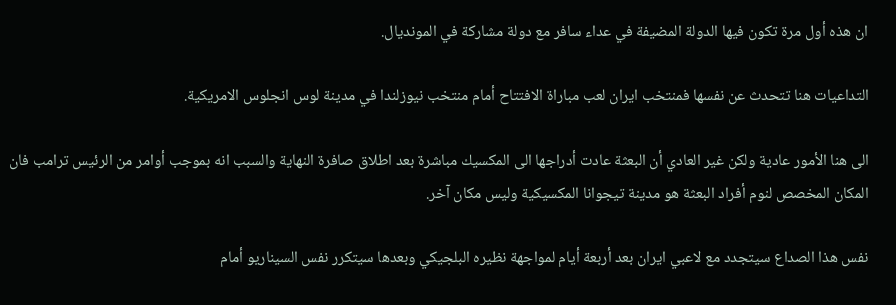ان هذه أول مرة تكون فيها الدولة المضيفة في عداء سافر مع دولة مشاركة في المونديال.

التداعيات هنا تتحدث عن نفسها فمنتخب ايران لعب مباراة الافتتاح أمام منتخب نيوزلندا في مدينة لوس انجلوس الامريكية.

الى هنا الأمور عادية ولكن غير العادي أن البعثة عادت أدراجها الى المكسيك مباشرة بعد اطلاق صافرة النهاية والسبب انه بموجب أوامر من الرئيس ترامب فان المكان المخصص لنوم أفراد البعثة هو مدينة تيجوانا المكسيكية وليس مكان آخر.

نفس هذا الصداع سيتجدد مع لاعبي ايران بعد أربعة أيام لمواجهة نظيره البلجيكي وبعدها سيتكرر نفس السيناريو أمام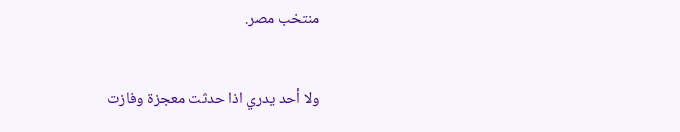منتخب مصر.

ولا أحد يدري اذا حدثت معجزة وفازت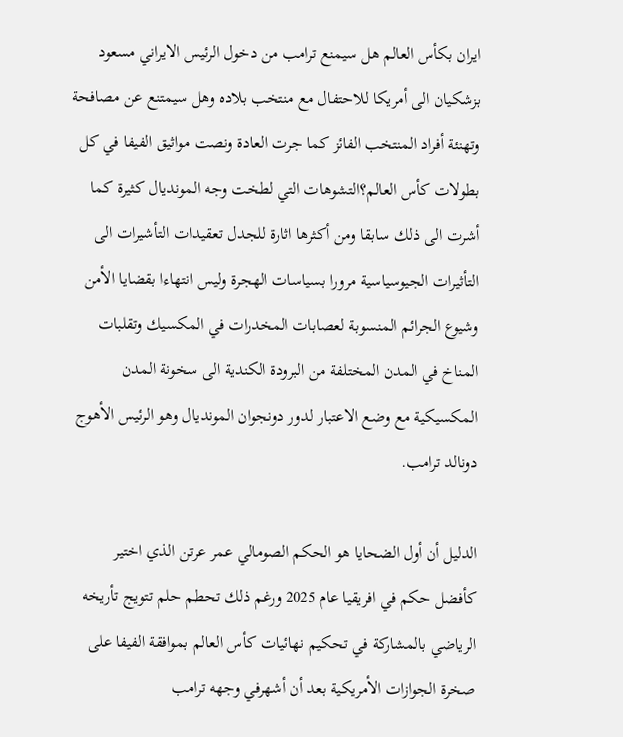ايران بكأس العالم هل سيمنع ترامب من دخول الرئيس الايراني مسعود بزشكيان الى أمريكا للاحتفال مع منتخب بلاده وهل سيمتنع عن مصافحة وتهنئة أفراد المنتخب الفائز كما جرت العادة ونصت مواثيق الفيفا في كل بطولات كأس العالم؟التشوهات التي لطخت وجه المونديال كثيرة كما أشرت الى ذلك سابقا ومن أكثرها اثارة للجدل تعقيدات التأشيرات الى التأثيرات الجيوسياسية مرورا بسياسات الهجرة وليس انتهاءا بقضايا الأمن وشيوع الجرائم المنسوبة لعصابات المخدرات في المكسيك وتقلبات المناخ في المدن المختلفة من البرودة الكندية الى سخونة المدن المكسيكية مع وضع الاعتبار لدور دونجوان المونديال وهو الرئيس الأهوج دونالد ترامب.

الدليل أن أول الضحايا هو الحكم الصومالي عمر عرتن الذي اختير كأفضل حكم في افريقيا عام 2025 ورغم ذلك تحطم حلم تتويج تأريخه الرياضي بالمشاركة في تحكيم نهائيات كأس العالم بموافقة الفيفا على صخرة الجوازات الأمريكية بعد أن أشهرفي وجهه ترامب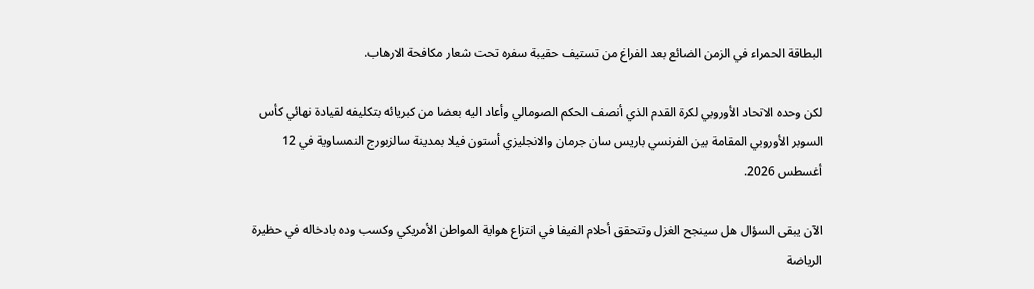البطاقة الحمراء في الزمن الضائع بعد الفراغ من تستيف حقيبة سفره تحت شعار مكافحة الارهاب.

لكن وحده الاتحاد الأوروبي لكرة القدم الذي أنصف الحكم الصومالي وأعاد اليه بعضا من كبريائه بتكليفه لقيادة نهائي كأس السوبر الأوروبي المقامة بين الفرنسي باريس سان جرمان والانجليزي أستون فيلا بمدينة سالزبورج النمساوية في 12 أغسطس 2026.

الآن يبقى السؤال هل سينجح الغزل وتتحقق أحلام الفيفا في انتزاع هواية المواطن الأمريكي وكسب وده بادخاله في حظيرة الرياضة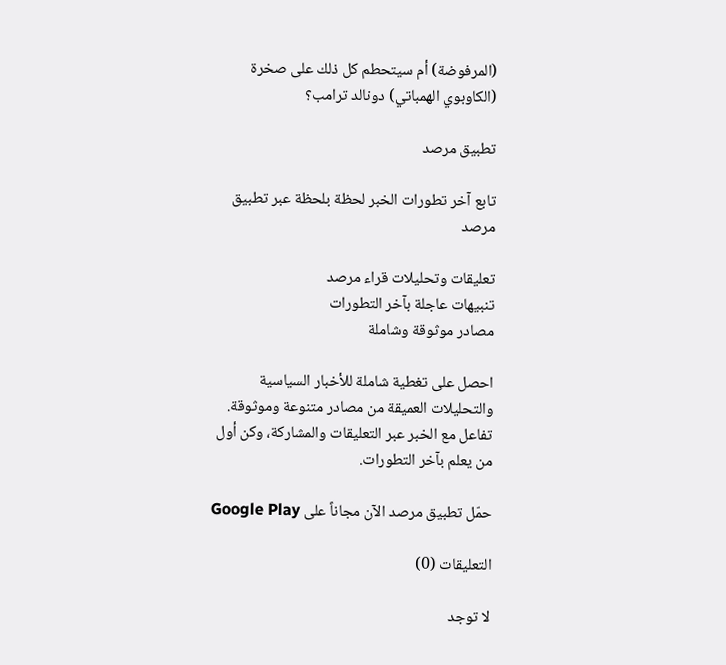(المرفوضة) أم سيتحطم كل ذلك على صخرة (الكاوبوي الهمباتي) دونالد ترامب؟

تطبيق مرصد

تابع آخر تطورات الخبر لحظة بلحظة عبر تطبيق مرصد

تعليقات وتحليلات قراء مرصد
تنبيهات عاجلة بآخر التطورات
مصادر موثوقة وشاملة

احصل على تغطية شاملة للأخبار السياسية والتحليلات العميقة من مصادر متنوعة وموثوقة. تفاعل مع الخبر عبر التعليقات والمشاركة، وكن أول من يعلم بآخر التطورات.

حمّل تطبيق مرصد الآن مجاناً على Google Play

التعليقات (0)

لا توجد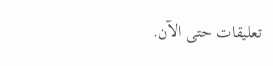تعليقات حتى الآن.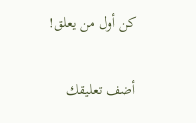كن أول من يعلق!

أضف تعليقك